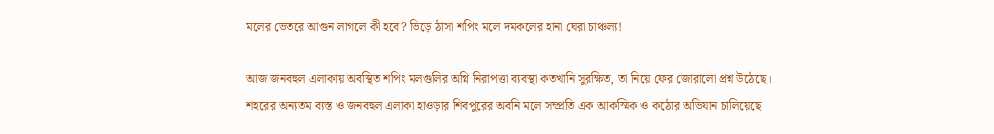মলের ভেতরে আগুন লাগলে কী হবে? ভিড়ে ঠাসা শপিং মলে দমকলের হানা ঘেরা চাঞ্চল্য!

আজ জনবহুল এলাকায় অবস্থিত শপিং মলগুলির অগ্নি নিরাপত্তা ব্যবস্থা কতখানি সুরক্ষিত, তা নিয়ে ফের জোরালো প্রশ্ন উঠেছে। শহরের অন্যতম ব্যস্ত ও জনবহুল এলাকা হাওড়ার শিবপুরের অবনি মলে সম্প্রতি এক আকস্মিক ও কঠোর অভিযান চালিয়েছে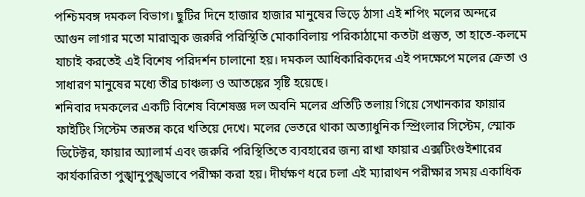পশ্চিমবঙ্গ দমকল বিভাগ। ছুটির দিনে হাজার হাজার মানুষের ভিড়ে ঠাসা এই শপিং মলের অন্দরে আগুন লাগার মতো মারাত্মক জরুরি পরিস্থিতি মোকাবিলায় পরিকাঠামো কতটা প্রস্তুত, তা হাতে-কলমে যাচাই করতেই এই বিশেষ পরিদর্শন চালানো হয়। দমকল আধিকারিকদের এই পদক্ষেপে মলের ক্রেতা ও সাধারণ মানুষের মধ্যে তীব্র চাঞ্চল্য ও আতঙ্কের সৃষ্টি হয়েছে।
শনিবার দমকলের একটি বিশেষ বিশেষজ্ঞ দল অবনি মলের প্রতিটি তলায় গিয়ে সেখানকার ফায়ার ফাইটিং সিস্টেম তন্নতন্ন করে খতিয়ে দেখে। মলের ভেতরে থাকা অত্যাধুনিক স্প্রিংলার সিস্টেম, স্মোক ডিটেক্টর, ফায়ার অ্যালার্ম এবং জরুরি পরিস্থিতিতে ব্যবহারের জন্য রাখা ফায়ার এক্সটিংগুইশারের কার্যকারিতা পুঙ্খানুপুঙ্খভাবে পরীক্ষা করা হয়। দীর্ঘক্ষণ ধরে চলা এই ম্যারাথন পরীক্ষার সময় একাধিক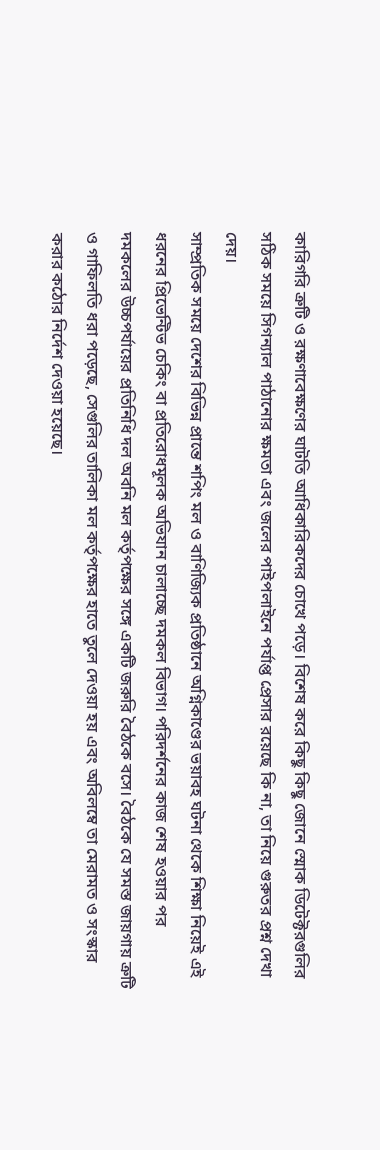কারিগরি ত্রুটি ও রক্ষণাবেক্ষণের ঘাটতি আধিকারিকদের চোখে পড়ে। বিশেষ করে কিছু কিছু জোনে স্মোক ডিটেক্টরগুলির সঠিক সময়ে সিগন্যাল পাঠানোর ক্ষমতা এবং জলের পাইপলাইনে পর্যাপ্ত প্রেসার রয়েছে কি না, তা নিয়ে গুরুতর প্রশ্ন দেখা দেয়।
সাম্প্রতিক সময়ে দেশের বিভিন্ন প্রান্তে শপিং মল ও বাণিজ্যিক প্রতিষ্ঠানে অগ্নিকাণ্ডের ভয়াবহ ঘটনা থেকে শিক্ষা নিয়েই এই ধরনের প্রিভেন্টিভ চেকিং বা প্রতিরোধমূলক অভিযান চালাচ্ছে দমকল বিভাগ। পরিদর্শনের কাজ শেষ হওয়ার পর দমকলের উচ্চপর্যায়ের প্রতিনিধি দল অবনি মল কর্তৃপক্ষের সঙ্গে একটি জরুরি বৈঠকে বসে। বৈঠকে যে সমস্ত জায়গায় ত্রুটি ও গাফিলতি ধরা পড়েছে, সেগুলির তালিকা মল কর্তৃপক্ষের হাতে তুলে দেওয়া হয় এবং অবিলম্বে তা মেরামত ও সংস্কার করার কঠোর নির্দেশ দেওয়া হয়েছে।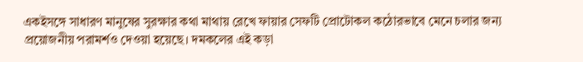একইসঙ্গে সাধারণ মানুষের সুরক্ষার কথা মাথায় রেখে ফায়ার সেফটি প্রোটোকল কঠোরভাবে মেনে চলার জন্য প্রয়োজনীয় পরামর্শও দেওয়া হয়েছে। দমকলের এই কড়া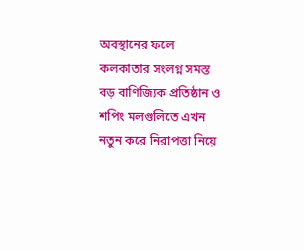অবস্থানের ফলে কলকাতার সংলগ্ন সমস্ত বড় বাণিজ্যিক প্রতিষ্ঠান ও শপিং মলগুলিতে এখন নতুন করে নিরাপত্তা নিয়ে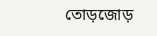তোড়জোড়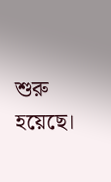শুরু হয়েছে।